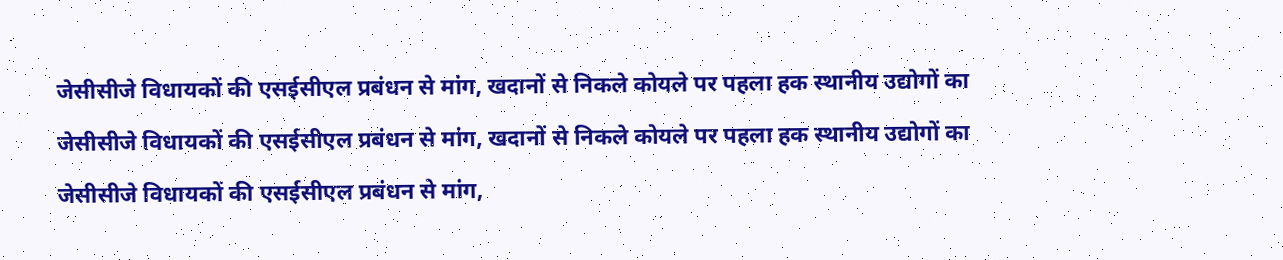जेसीसीजे विधायकों की एसईसीएल प्रबंधन से मांग, खदानों से निकले कोयले पर पहला हक स्थानीय उद्योगों का

जेसीसीजे विधायकों की एसईसीएल प्रबंधन से मांग, खदानों से निकले कोयले पर पहला हक स्थानीय उद्योगों का

जेसीसीजे विधायकों की एसईसीएल प्रबंधन से मांग,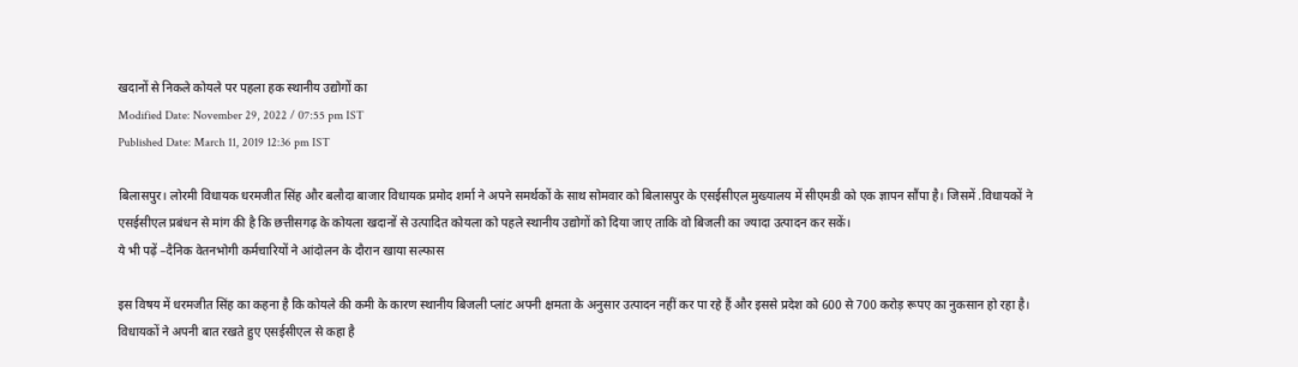खदानों से निकले कोयले पर पहला हक स्थानीय उद्योगों का
Modified Date: November 29, 2022 / 07:55 pm IST
Published Date: March 11, 2019 12:36 pm IST

बिलासपुर। लोरमी विधायक धरमजीत सिंह और बलौदा बाजार विधायक प्रमोद शर्मा ने अपने समर्थकों के साथ सोमवार को बिलासपुर के एसईसीएल मुख्यालय में सीएमडी को एक ज्ञापन सौंपा है। जिसमें .विधायकों ने एसईसीएल प्रबंधन से मांग की है कि छत्तीसगढ़ के कोयला खदानों से उत्पादित कोयला को पहले स्थानीय उद्योगों को दिया जाए ताकि वो बिजली का ज्यादा उत्पादन कर सकें।
ये भी पढ़ें –दैनिक वेतनभोगी कर्मचारियों ने आंदोलन के दौरान खाया सल्फास

इस विषय में धरमजीत सिंह का कहना है कि कोयले की कमी के कारण स्थानीय बिजली प्लांट अपनी क्षमता के अनुसार उत्पादन नहीं कर पा रहे हैं और इससे प्रदेश को 600 से 700 करोड़ रूपए का नुकसान हो रहा है। विधायकों ने अपनी बात रखते हुए एसईसीएल से कहा है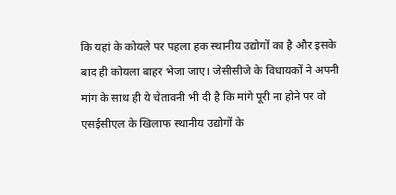कि यहां के कोयले पर पहला हक स्थानीय उद्योगों का है और इसके बाद ही कोयला बाहर भेजा जाए। जेसीसीजे के विधायकों ने अपनी मांग के साथ ही ये चेतावनी भी दी है कि मांगे पूरी ना होने पर वो एसईसीएल के खिलाफ स्थानीय उद्योगों के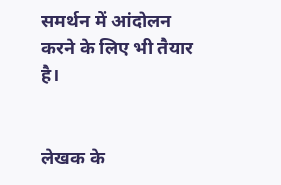समर्थन में आंदोलन करने के लिए भी तैयार है।


लेखक के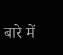बारे में